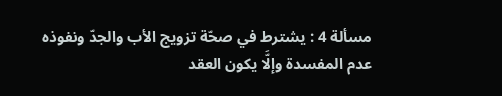مسألة 4 : يشترط في صحّة تزويج الأب والجدّ ونفوذه عدم المفسدة وإلَّا يكون العقد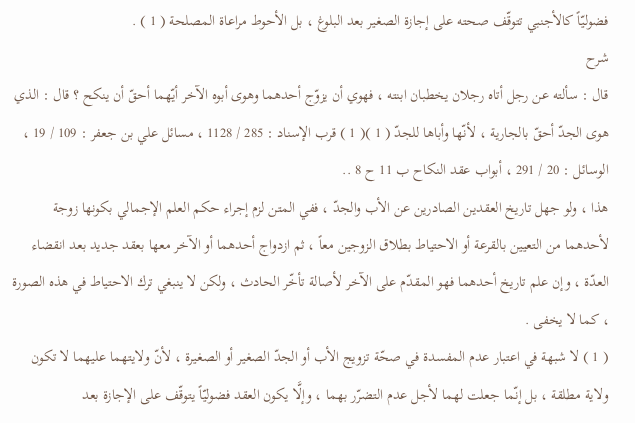فضوليّاً كالأجنبي تتوقّف صحته على إجازة الصغير بعد البلوغ ، بل الأحوط مراعاة المصلحة ( 1 ) .
شرح
قال : سألته عن رجل أتاه رجلان يخطبان ابنته ، فهوي أن يزوّج أحدهما وهوى أبوه الآخر أيّهما أحقّ أن ينكح ؟ قال : الذي هوى الجدّ أحقّ بالجارية ، لأنّها وأباها للجدّ ( 1 )( 1 ) قرب الإسناد : 285 / 1128 ، مسائل علي بن جعفر : 109 / 19 ، الوسائل : 20 / 291 ، أبواب عقد النكاح ب 11 ح 8 ..
هذا ، ولو جهل تاريخ العقدين الصادرين عن الأب والجدّ ، ففي المتن لزم إجراء حكم العلم الإجمالي بكونها زوجة لأحدهما من التعيين بالقرعة أو الاحتياط بطلاق الزوجين معاً ، ثم ازدواج أحدهما أو الآخر معها بعقد جديد بعد انقضاء العدّة ، وإن علم تاريخ أحدهما فهو المقدّم على الآخر لأصالة تأخّر الحادث ، ولكن لا ينبغي ترك الاحتياط في هذه الصورة ، كما لا يخفى .
( 1 ) لا شبهة في اعتبار عدم المفسدة في صحّة تزويج الأب أو الجدّ الصغير أو الصغيرة ، لأنّ ولايتهما عليهما لا تكون ولاية مطلقة ، بل إنّما جعلت لهما لأجل عدم التضرّر بهما ، وإلَّا يكون العقد فضوليّاً يتوقّف على الإجازة بعد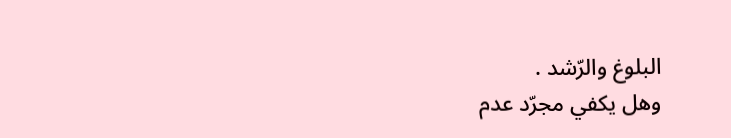البلوغ والرّشد .
وهل يكفي مجرّد عدم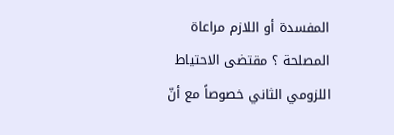المفسدة أو اللازم مراعاة المصلحة ؟ مقتضى الاحتياط اللزومي الثاني خصوصاً مع أنّ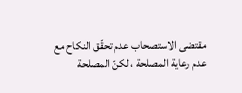مقتضى الاستصحاب عدم تحقّق النكاح مع عدم رعاية المصلحة ، لكنّ المصلحة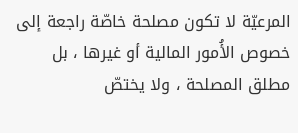المرعيّة لا تكون مصلحة خاصّة راجعة إلى خصوص الأُمور المالية أو غيرها ، بل مطلق المصلحة ، ولا يختصّ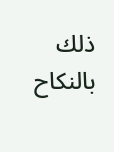ذلك بالنكاح